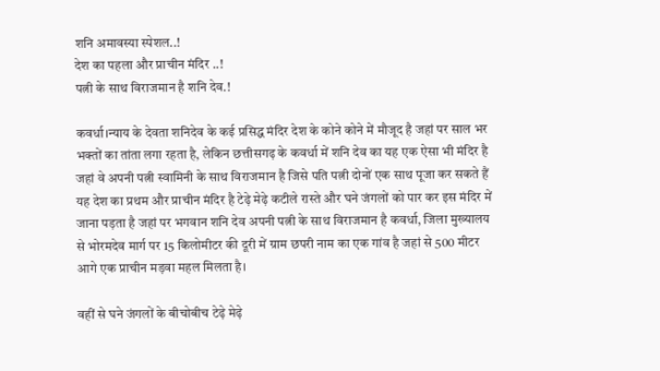शनि अमावस्या स्पेशल..!
देश का पहला और प्राचीन मंदिर ..!
पत्नी के साथ विराजमान है शनि देव.!

कवर्धा।न्याय के देवता शनिदेव के कई प्रसिद्ध मंदिर देश के कोने कोने में मौजूद है जहां पर साल भर भक्तों का तांता लगा रहता है, लेकिन छत्तीसगढ़ के कवर्धा में शनि देव का यह एक ऐसा भी मंदिर है जहां वे अपनी पत्नी स्वामिनी के साथ विराजमान है जिसे पति पत्नी दोनों एक साथ पूजा कर सकते हैं यह देश का प्रथम और प्राचीन मंदिर है टेढ़े मेढ़े कटीले रास्ते और घने जंगलों को पार कर इस मंदिर में जाना पड़ता है जहां पर भगवान शनि देव अपनी पत्नी के साथ विराजमान है कवर्धा, जिला मुख्यालय से भोरमदेव मार्ग पर 15 किलोमीटर की दूरी में ग्राम छपरी नाम का एक गांव है जहां से 500 मीटर आगे एक प्राचीन मड़वा महल मिलता है।

वहीं से घने जंगलों के बीचोबीच टेढ़े मेढ़े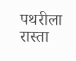पथरीला रास्ता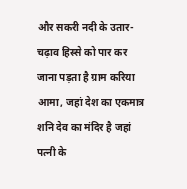और सकरी नदी के उतार-चढ़ाव हिस्से को पार कर जाना पड़ता है ग्राम करिया आमा, जहां देश का एकमात्र शनि देव का मंदिर है जहां पत्नी के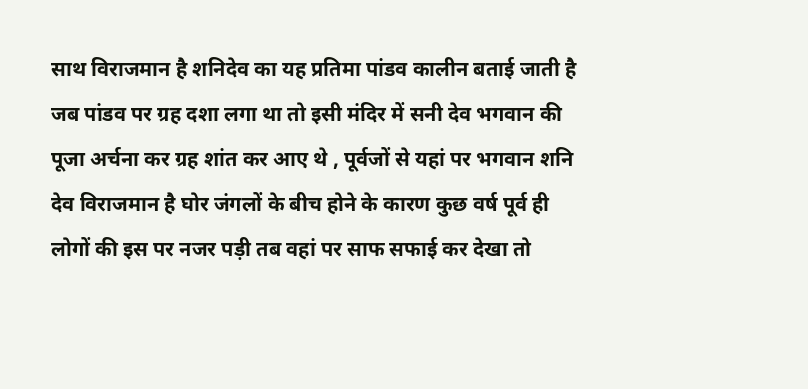साथ विराजमान है शनिदेव का यह प्रतिमा पांडव कालीन बताई जाती है जब पांडव पर ग्रह दशा लगा था तो इसी मंदिर में सनी देव भगवान की पूजा अर्चना कर ग्रह शांत कर आए थे , पूर्वजों से यहां पर भगवान शनि देव विराजमान है घोर जंगलों के बीच होने के कारण कुछ वर्ष पूर्व ही लोगों की इस पर नजर पड़ी तब वहां पर साफ सफाई कर देखा तो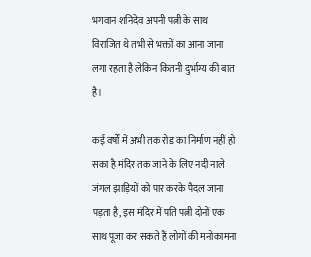भगवान शनिदेव अपनी पत्नी के साथ विराजित थे तभी से भक्तों का आना जाना लगा रहता है लेकिन कितनी दुर्भाग्य की बात है।

कई वर्षों में अभी तक रोड का निर्माण नहीं हो सका है मंदिर तक जाने के लिए नदी नाले जंगल झाड़ियों को पार करके पैदल जाना पड़ता है, इस मंदिर में पति पत्नी दोनों एक साथ पूजा कर सकते हैं लोगों की मनोकामना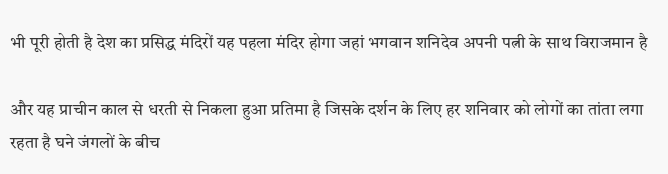भी पूरी होती है देश का प्रसिद्ध मंदिरों यह पहला मंदिर होगा जहां भगवान शनिदेव अपनी पत्नी के साथ विराजमान है

और यह प्राचीन काल से धरती से निकला हुआ प्रतिमा है जिसके दर्शन के लिए हर शनिवार को लोगों का तांता लगा रहता है घने जंगलों के बीच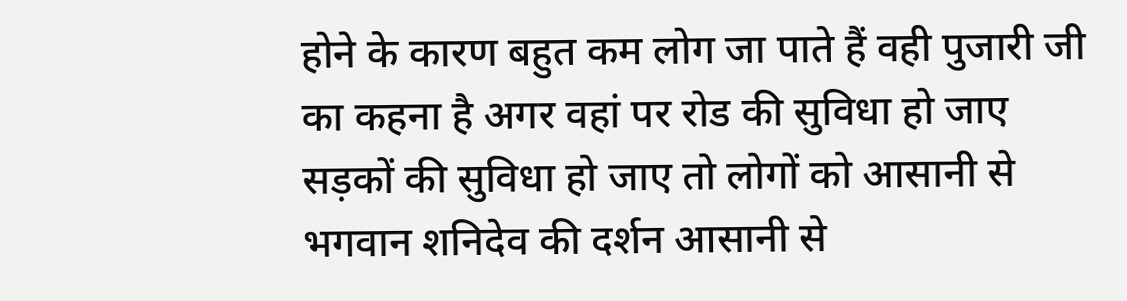होने के कारण बहुत कम लोग जा पाते हैं वही पुजारी जी का कहना है अगर वहां पर रोड की सुविधा हो जाए सड़कों की सुविधा हो जाए तो लोगों को आसानी से भगवान शनिदेव की दर्शन आसानी से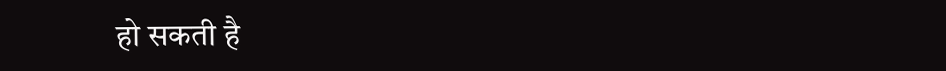हो सकती है